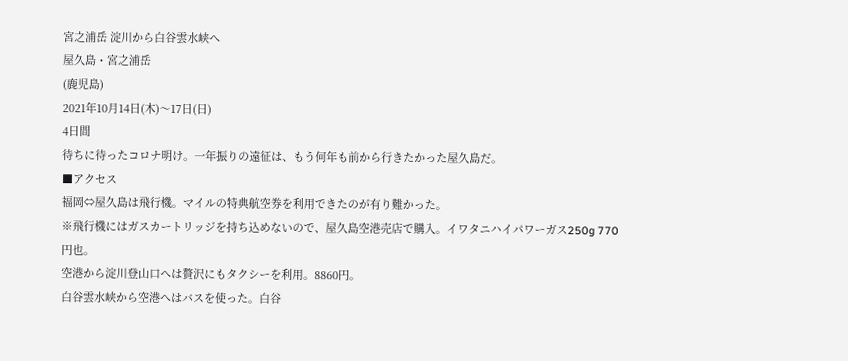宮之浦岳 淀川から白谷雲水峡へ
屋久島・宮之浦岳
(鹿児島)
2021年10月14日(木)〜17日(日)
4日間
待ちに待ったコロナ明け。一年振りの遠征は、もう何年も前から行きたかった屋久島だ。
■アクセス
福岡⇔屋久島は飛行機。マイルの特典航空券を利用できたのが有り難かった。
※飛行機にはガスカートリッジを持ち込めないので、屋久島空港売店で購入。イワタニハイパワーガス250g 770円也。
空港から淀川登山口へは贅沢にもタクシーを利用。8860円。
白谷雲水峡から空港へはバスを使った。白谷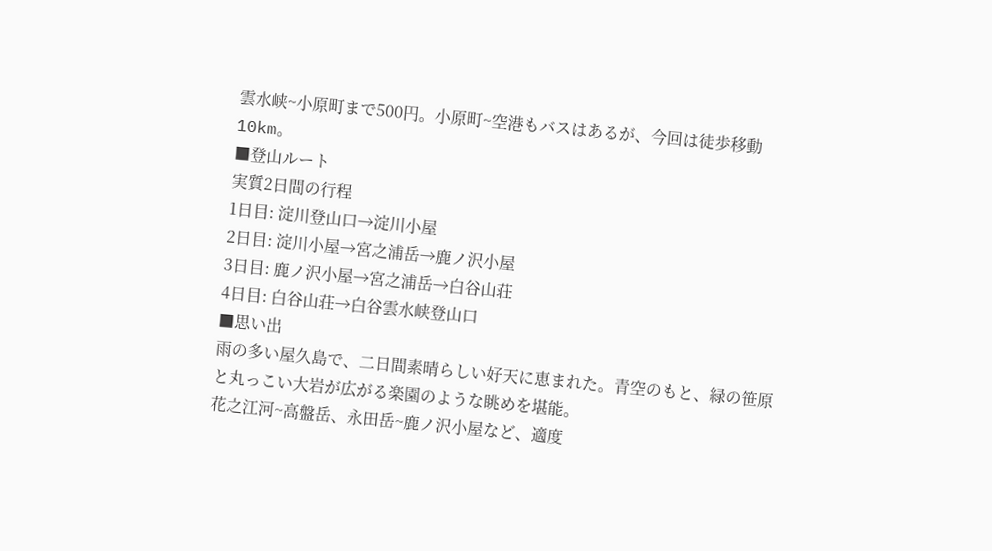雲水峡~小原町まで500円。小原町~空港もバスはあるが、今回は徒歩移動10km。
■登山ルート
実質2日間の行程
1日目: 淀川登山口→淀川小屋
2日目: 淀川小屋→宮之浦岳→鹿ノ沢小屋
3日目: 鹿ノ沢小屋→宮之浦岳→白谷山荘
4日目: 白谷山荘→白谷雲水峡登山口
■思い出
雨の多い屋久島で、二日間素晴らしい好天に恵まれた。青空のもと、緑の笹原と丸っこい大岩が広がる楽園のような眺めを堪能。
花之江河~高盤岳、永田岳~鹿ノ沢小屋など、適度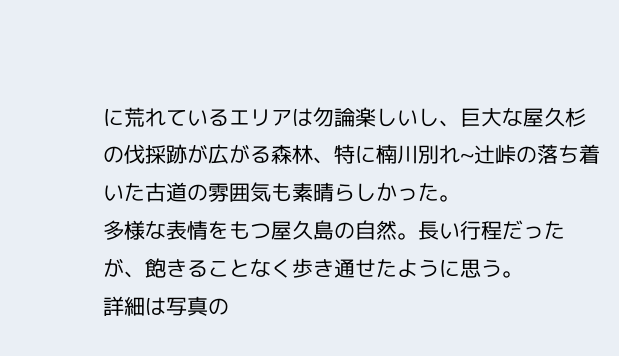に荒れているエリアは勿論楽しいし、巨大な屋久杉の伐採跡が広がる森林、特に楠川別れ~辻峠の落ち着いた古道の雰囲気も素晴らしかった。
多様な表情をもつ屋久島の自然。長い行程だったが、飽きることなく歩き通せたように思う。
詳細は写真の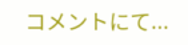コメントにて...